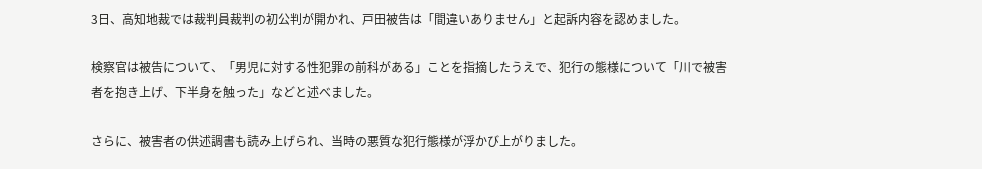3日、高知地裁では裁判員裁判の初公判が開かれ、戸田被告は「間違いありません」と起訴内容を認めました。

検察官は被告について、「男児に対する性犯罪の前科がある」ことを指摘したうえで、犯行の態様について「川で被害者を抱き上げ、下半身を触った」などと述べました。

さらに、被害者の供述調書も読み上げられ、当時の悪質な犯行態様が浮かび上がりました。